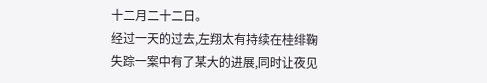十二月二十二日。
经过一天的过去,左翔太有持续在桂绯鞠失踪一案中有了某大的进展,同时让夜见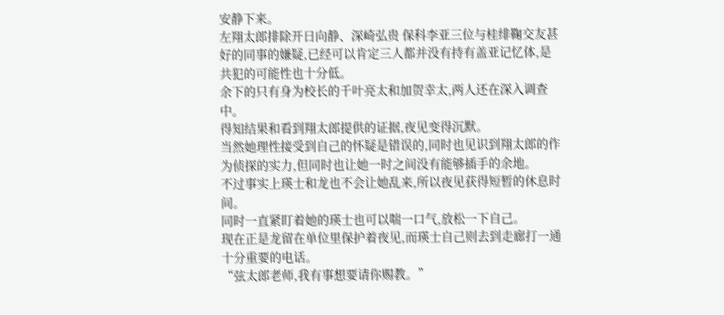安静下来。
左翔太郎排除开日向静、深崎弘贵 保科李亚三位与桂绯鞠交友甚好的同事的嫌疑,已经可以肯定三人都并没有持有盖亚记忆体,是共犯的可能性也十分低。
余下的只有身为校长的千叶亮太和加贺幸太,两人还在深入调查中。
得知结果和看到翔太郎提供的证据,夜见变得沉默。
当然她理性接受到自己的怀疑是错误的,同时也见识到翔太郎的作为侦探的实力,但同时也让她一时之间没有能够插手的余地。
不过事实上瑛士和龙也不会让她乱来,所以夜见获得短暂的休息时间。
同时一直紧盯着她的瑛士也可以喘一口气,放松一下自己。
现在正是龙留在单位里保护着夜见,而瑛士自己则去到走廊打一通十分重要的电话。
“弦太郎老师,我有事想要请你赐教。”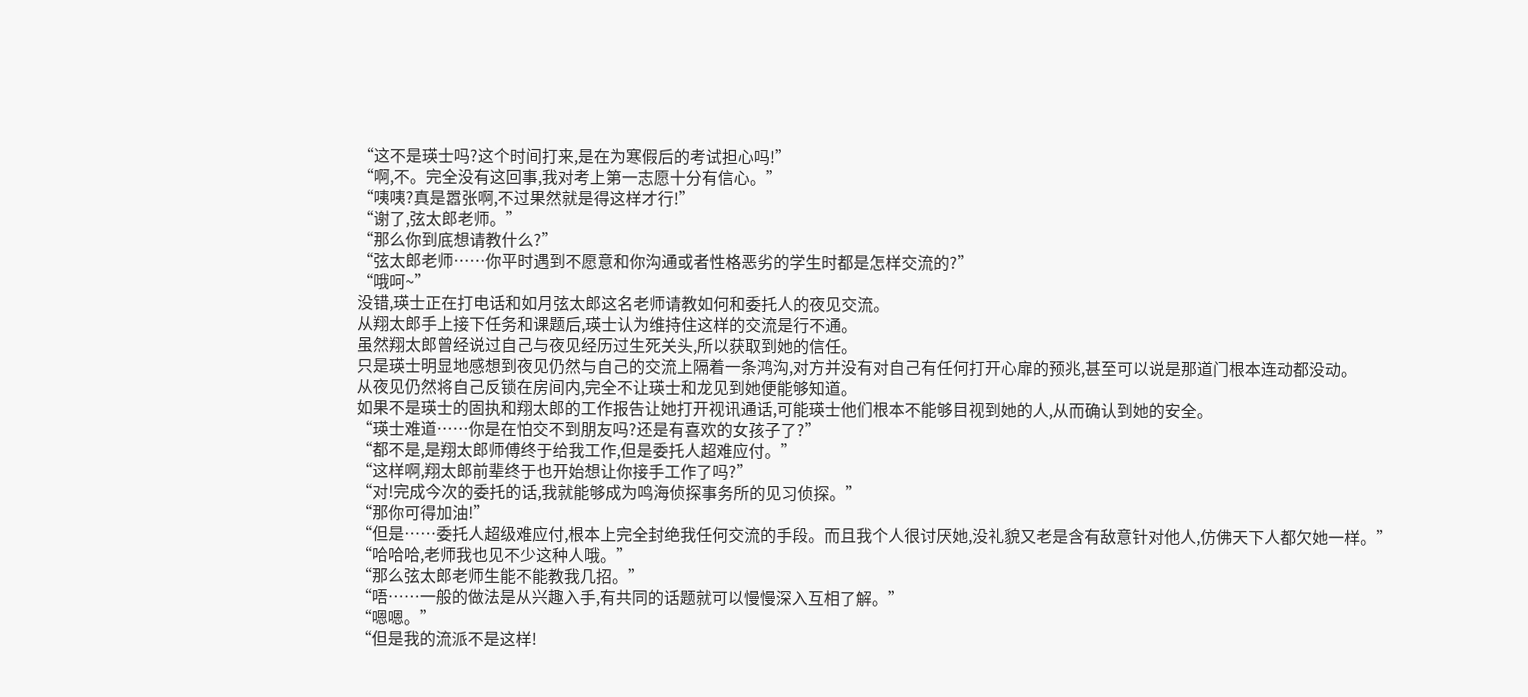“这不是瑛士吗?这个时间打来,是在为寒假后的考试担心吗!”
“啊,不。完全没有这回事,我对考上第一志愿十分有信心。”
“咦咦?真是嚣张啊,不过果然就是得这样才行!”
“谢了,弦太郎老师。”
“那么你到底想请教什么?”
“弦太郎老师……你平时遇到不愿意和你沟通或者性格恶劣的学生时都是怎样交流的?”
“哦呵~”
没错,瑛士正在打电话和如月弦太郎这名老师请教如何和委托人的夜见交流。
从翔太郎手上接下任务和课题后,瑛士认为维持住这样的交流是行不通。
虽然翔太郎曾经说过自己与夜见经历过生死关头,所以获取到她的信任。
只是瑛士明显地感想到夜见仍然与自己的交流上隔着一条鸿沟,对方并没有对自己有任何打开心扉的预兆,甚至可以说是那道门根本连动都没动。
从夜见仍然将自己反锁在房间内,完全不让瑛士和龙见到她便能够知道。
如果不是瑛士的固执和翔太郎的工作报告让她打开视讯通话,可能瑛士他们根本不能够目视到她的人,从而确认到她的安全。
“瑛士难道……你是在怕交不到朋友吗?还是有喜欢的女孩子了?”
“都不是,是翔太郎师傅终于给我工作,但是委托人超难应付。”
“这样啊,翔太郎前辈终于也开始想让你接手工作了吗?”
“对!完成今次的委托的话,我就能够成为鸣海侦探事务所的见习侦探。”
“那你可得加油!”
“但是……委托人超级难应付,根本上完全封绝我任何交流的手段。而且我个人很讨厌她,没礼貌又老是含有敌意针对他人,仿佛天下人都欠她一样。”
“哈哈哈,老师我也见不少这种人哦。”
“那么弦太郎老师生能不能教我几招。”
“唔……一般的做法是从兴趣入手,有共同的话题就可以慢慢深入互相了解。”
“嗯嗯。”
“但是我的流派不是这样!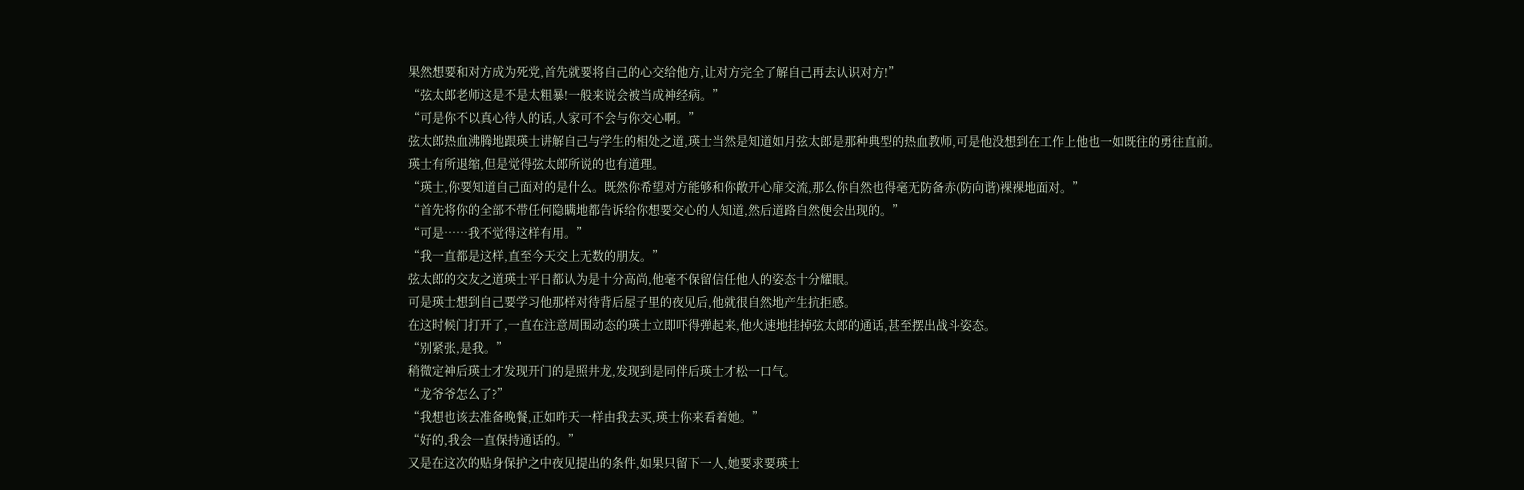果然想要和对方成为死党,首先就要将自己的心交给他方,让对方完全了解自己再去认识对方!”
“弦太郎老师这是不是太粗暴!一般来说会被当成神经病。”
“可是你不以真心待人的话,人家可不会与你交心啊。”
弦太郎热血沸腾地跟瑛士讲解自己与学生的相处之道,瑛士当然是知道如月弦太郎是那种典型的热血教师,可是他没想到在工作上他也一如既往的勇往直前。
瑛士有所退缩,但是觉得弦太郎所说的也有道理。
“瑛士,你要知道自己面对的是什么。既然你希望对方能够和你敞开心扉交流,那么你自然也得毫无防备赤(防向谐)裸裸地面对。”
“首先将你的全部不带任何隐瞒地都告诉给你想要交心的人知道,然后道路自然便会出现的。”
“可是……我不觉得这样有用。”
“我一直都是这样,直至今天交上无数的朋友。”
弦太郎的交友之道瑛士平日都认为是十分高尚,他毫不保留信任他人的姿态十分耀眼。
可是瑛士想到自己要学习他那样对待背后屋子里的夜见后,他就很自然地产生抗拒感。
在这时候门打开了,一直在注意周围动态的瑛士立即吓得弹起来,他火速地挂掉弦太郎的通话,甚至摆出战斗姿态。
“别紧张,是我。”
稍微定神后瑛士才发现开门的是照井龙,发现到是同伴后瑛士才松一口气。
“龙爷爷怎么了?”
“我想也该去准备晚餐,正如昨天一样由我去买,瑛士你来看着她。”
“好的,我会一直保持通话的。”
又是在这次的贴身保护之中夜见提出的条件,如果只留下一人,她要求要瑛士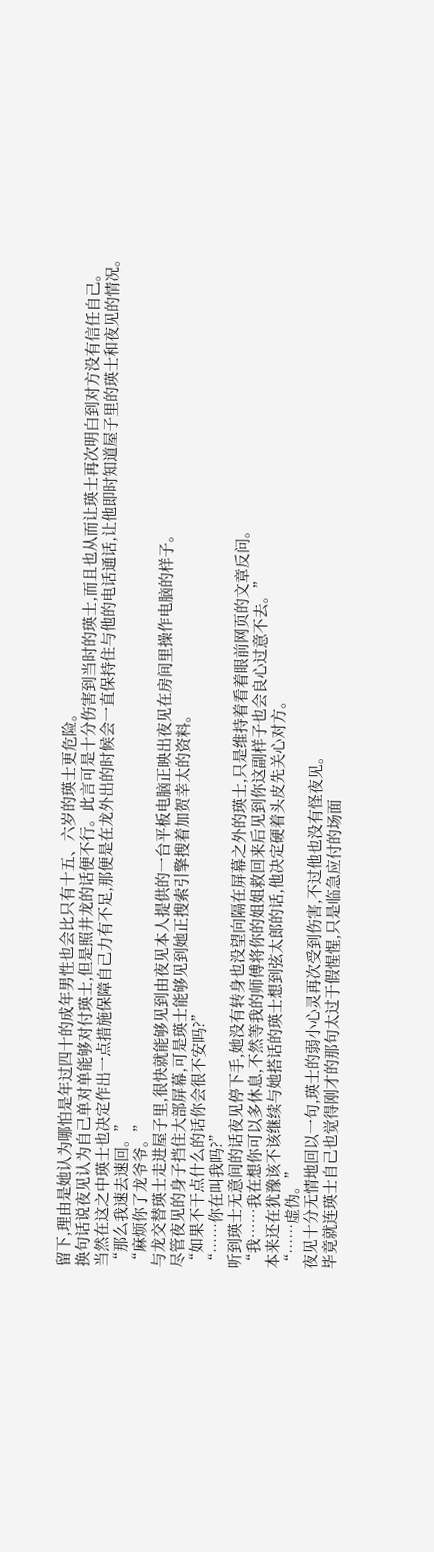留下,理由是她认为哪怕是年过四十的成年男性也会比只有十五、六岁的瑛士更危险。
换句话说夜见认为自己单对单能够对付瑛士,但是照井龙的话便不行。此言可是十分伤害到当时的瑛士,而且也从而让瑛士再次明白到对方没有信任自己。
当然在这之中瑛士也决定作出一点措施保障自己力有不足,那便是在龙外出的时候会一直保持住与他的电话通话,让他即时知道屋子里的瑛士和夜见的情况。
“那么我速去速回。”
“麻烦你了龙爷爷。”
与龙交替瑛士走进屋子里,很快就能够见到由夜见本人提供的一台平板电脑正映出夜见在房间里操作电脑的样子。
尽管夜见的身子挡住大部屏幕,可是瑛士能够见到她正搜索引擎搜着加贺幸太的资料。
“如果不干点什么的话你会很不安吗?”
“……你在叫我吗?”
听到瑛士无意间的话夜见停下手,她没有转身也没望向隔在屏幕之外的瑛士,只是维持着看着眼前网页的文章反问。
“我……我在想你可以多休息,不然等我的师傅将你的姐姐救回来后见到你这副样子也会良心过意不去。”
本来还在犹豫该不该继续与她搭话的瑛士想到弦太郎的话,他决定硬着头皮先关心对方。
“……虚伪。”
夜见十分无情地回以一句,瑛士的弱小心灵再次受到伤害,不过他也没有怪夜见。
毕竟就连瑛士自己也觉得刚才的那句太过于假惺惺,只是临急应付的场面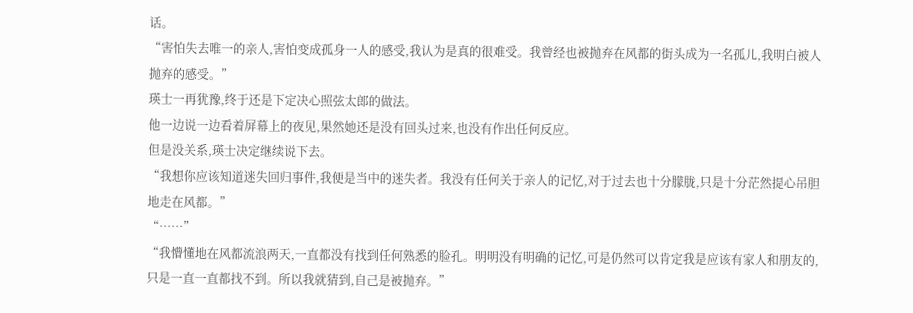话。
“害怕失去唯一的亲人,害怕变成孤身一人的感受,我认为是真的很难受。我曾经也被抛弃在风都的街头成为一名孤儿,我明白被人抛弃的感受。”
瑛士一再犹豫,终于还是下定决心照弦太郎的做法。
他一边说一边看着屏幕上的夜见,果然她还是没有回头过来,也没有作出任何反应。
但是没关系,瑛士决定继续说下去。
“我想你应该知道迷失回归事件,我便是当中的迷失者。我没有任何关于亲人的记忆,对于过去也十分朦胧,只是十分茫然提心吊胆地走在风都。”
“……”
“我懵懂地在风都流浪两天,一直都没有找到任何熟悉的脸孔。明明没有明确的记忆,可是仍然可以肯定我是应该有家人和朋友的,只是一直一直都找不到。所以我就猜到,自己是被抛弃。”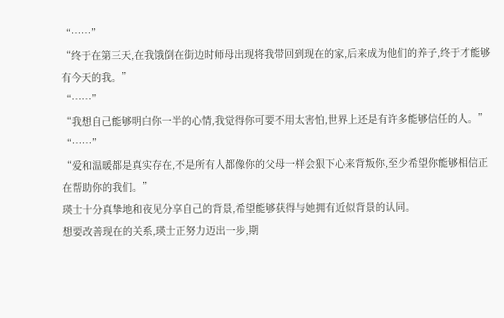“……”
“终于在第三天,在我饿倒在街边时师母出现将我带回到现在的家,后来成为他们的养子,终于才能够有今天的我。”
“……”
“我想自己能够明白你一半的心情,我觉得你可要不用太害怕,世界上还是有许多能够信任的人。”
“……”
“爱和温暖都是真实存在,不是所有人都像你的父母一样会狠下心来背叛你,至少希望你能够相信正在帮助你的我们。”
瑛士十分真挚地和夜见分享自己的背景,希望能够获得与她拥有近似背景的认同。
想要改善现在的关系,瑛士正努力迈出一步,期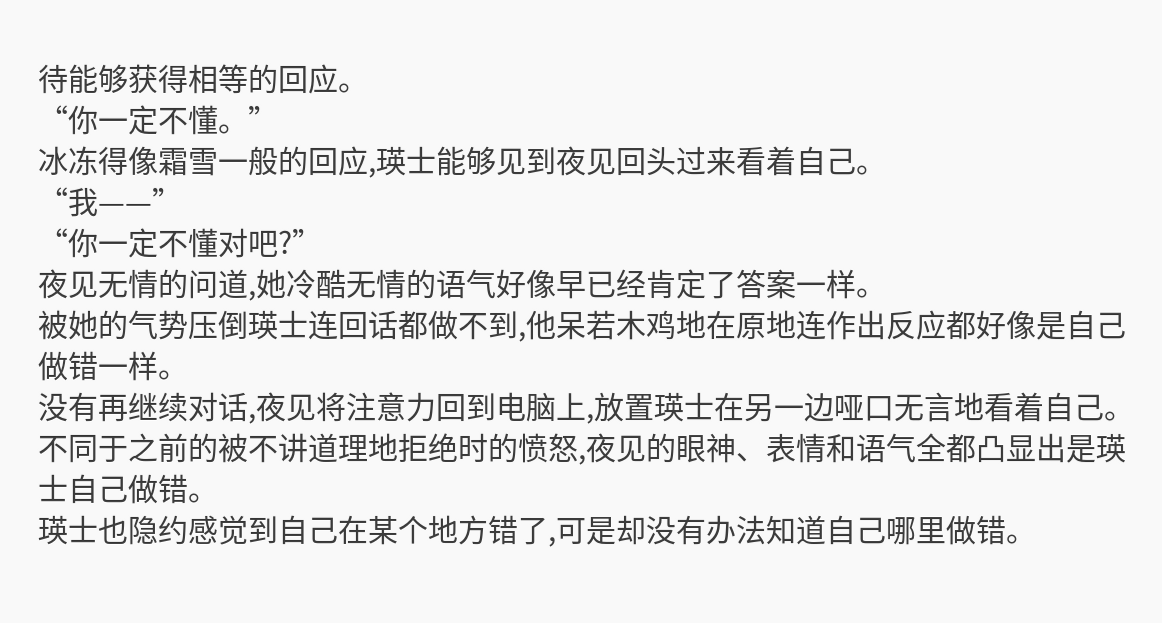待能够获得相等的回应。
“你一定不懂。”
冰冻得像霜雪一般的回应,瑛士能够见到夜见回头过来看着自己。
“我——”
“你一定不懂对吧?”
夜见无情的问道,她冷酷无情的语气好像早已经肯定了答案一样。
被她的气势压倒瑛士连回话都做不到,他呆若木鸡地在原地连作出反应都好像是自己做错一样。
没有再继续对话,夜见将注意力回到电脑上,放置瑛士在另一边哑口无言地看着自己。
不同于之前的被不讲道理地拒绝时的愤怒,夜见的眼神、表情和语气全都凸显出是瑛士自己做错。
瑛士也隐约感觉到自己在某个地方错了,可是却没有办法知道自己哪里做错。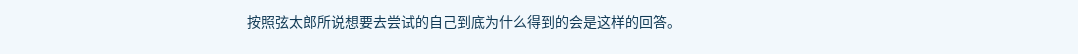按照弦太郎所说想要去尝试的自己到底为什么得到的会是这样的回答。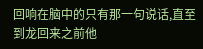回响在脑中的只有那一句说话,直至到龙回来之前他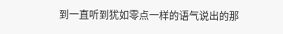到一直听到犹如零点一样的语气说出的那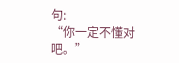句:
“你一定不懂对吧。”